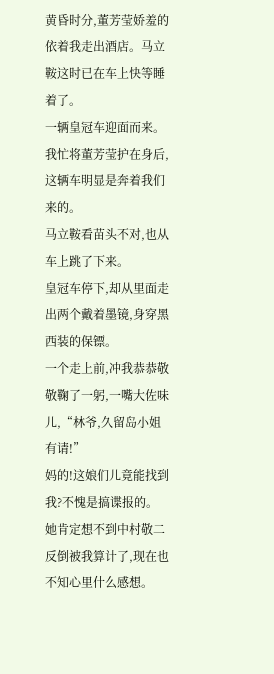黄昏时分,董芳莹娇羞的依着我走出酒店。马立鞍这时已在车上快等睡着了。
一辆皇冠车迎面而来。
我忙将董芳莹护在身后,这辆车明显是奔着我们来的。
马立鞍看苗头不对,也从车上跳了下来。
皇冠车停下,却从里面走出两个戴着墨镜,身穿黑西装的保镖。
一个走上前,冲我恭恭敬敬鞠了一躬,一嘴大佐味儿,“林爷,久留岛小姐有请!”
妈的!这娘们儿竟能找到我?不愧是搞谍报的。
她肯定想不到中村敬二反倒被我算计了,现在也不知心里什么感想。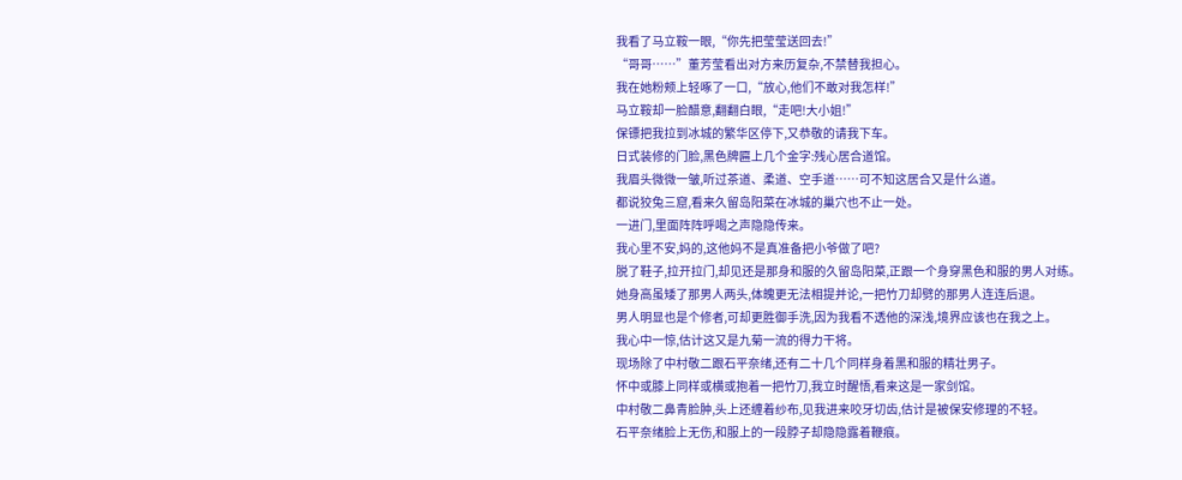我看了马立鞍一眼,“你先把莹莹送回去!”
“哥哥……”董芳莹看出对方来历复杂,不禁替我担心。
我在她粉颊上轻啄了一口,“放心,他们不敢对我怎样!”
马立鞍却一脸醋意,翻翻白眼,“走吧!大小姐!”
保镖把我拉到冰城的繁华区停下,又恭敬的请我下车。
日式装修的门脸,黑色牌匾上几个金字:残心居合道馆。
我眉头微微一皱,听过茶道、柔道、空手道……可不知这居合又是什么道。
都说狡兔三窟,看来久留岛阳菜在冰城的巢穴也不止一处。
一进门,里面阵阵呼喝之声隐隐传来。
我心里不安,妈的,这他妈不是真准备把小爷做了吧?
脱了鞋子,拉开拉门,却见还是那身和服的久留岛阳菜,正跟一个身穿黑色和服的男人对练。
她身高虽矮了那男人两头,体魄更无法相提并论,一把竹刀却劈的那男人连连后退。
男人明显也是个修者,可却更胜御手洗,因为我看不透他的深浅,境界应该也在我之上。
我心中一惊,估计这又是九菊一流的得力干将。
现场除了中村敬二跟石平奈绪,还有二十几个同样身着黑和服的精壮男子。
怀中或膝上同样或横或抱着一把竹刀,我立时醒悟,看来这是一家剑馆。
中村敬二鼻青脸肿,头上还缠着纱布,见我进来咬牙切齿,估计是被保安修理的不轻。
石平奈绪脸上无伤,和服上的一段脖子却隐隐露着鞭痕。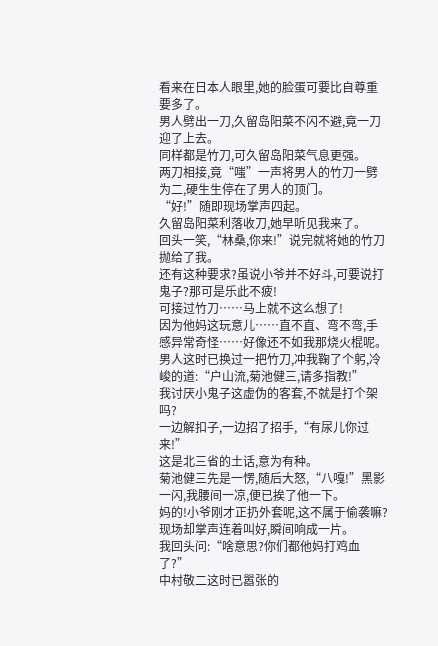看来在日本人眼里,她的脸蛋可要比自尊重要多了。
男人劈出一刀,久留岛阳菜不闪不避,竟一刀迎了上去。
同样都是竹刀,可久留岛阳菜气息更强。
两刀相接,竟“嗤”一声将男人的竹刀一劈为二,硬生生停在了男人的顶门。
“好!”随即现场掌声四起。
久留岛阳菜利落收刀,她早听见我来了。
回头一笑,“林桑,你来!”说完就将她的竹刀抛给了我。
还有这种要求?虽说小爷并不好斗,可要说打鬼子?那可是乐此不疲!
可接过竹刀……马上就不这么想了!
因为他妈这玩意儿……直不直、弯不弯,手感异常奇怪……好像还不如我那烧火棍呢。
男人这时已换过一把竹刀,冲我鞠了个躬,冷峻的道:“户山流,菊池健三,请多指教!”
我讨厌小鬼子这虚伪的客套,不就是打个架吗?
一边解扣子,一边招了招手,“有尿儿你过来!”
这是北三省的土话,意为有种。
菊池健三先是一愣,随后大怒,“八嘎!”黑影一闪,我腰间一凉,便已挨了他一下。
妈的!小爷刚才正扔外套呢,这不属于偷袭嘛?
现场却掌声连着叫好,瞬间响成一片。
我回头问:“啥意思?你们都他妈打鸡血了?”
中村敬二这时已嚣张的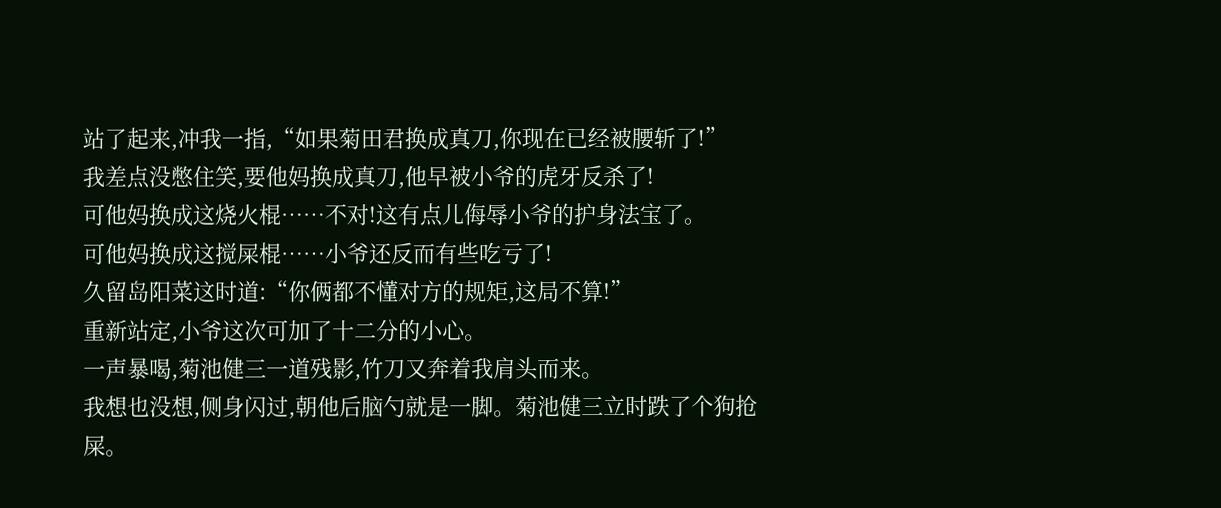站了起来,冲我一指,“如果菊田君换成真刀,你现在已经被腰斩了!”
我差点没憋住笑,要他妈换成真刀,他早被小爷的虎牙反杀了!
可他妈换成这烧火棍……不对!这有点儿侮辱小爷的护身法宝了。
可他妈换成这搅屎棍……小爷还反而有些吃亏了!
久留岛阳菜这时道:“你俩都不懂对方的规矩,这局不算!”
重新站定,小爷这次可加了十二分的小心。
一声暴喝,菊池健三一道残影,竹刀又奔着我肩头而来。
我想也没想,侧身闪过,朝他后脑勺就是一脚。菊池健三立时跌了个狗抢屎。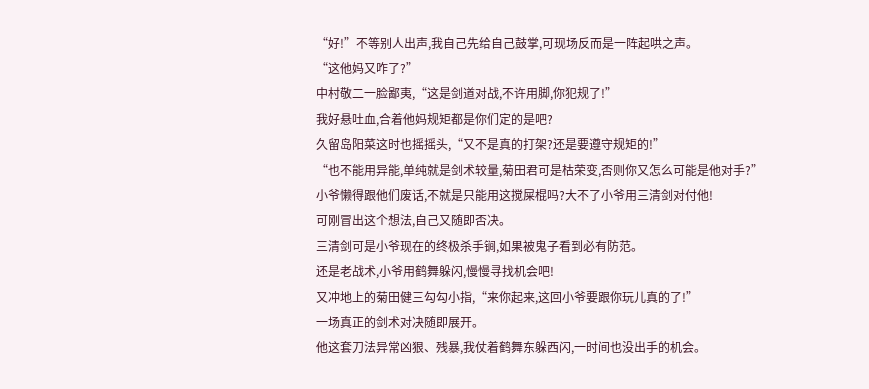“好!”不等别人出声,我自己先给自己鼓掌,可现场反而是一阵起哄之声。
“这他妈又咋了?”
中村敬二一脸鄙夷,“这是剑道对战,不许用脚,你犯规了!”
我好悬吐血,合着他妈规矩都是你们定的是吧?
久留岛阳菜这时也摇摇头,“又不是真的打架?还是要遵守规矩的!”
“也不能用异能,单纯就是剑术较量,菊田君可是枯荣变,否则你又怎么可能是他对手?”
小爷懒得跟他们废话,不就是只能用这搅屎棍吗?大不了小爷用三清剑对付他!
可刚冒出这个想法,自己又随即否决。
三清剑可是小爷现在的终极杀手锏,如果被鬼子看到必有防范。
还是老战术,小爷用鹤舞躲闪,慢慢寻找机会吧!
又冲地上的菊田健三勾勾小指,“来你起来,这回小爷要跟你玩儿真的了!”
一场真正的剑术对决随即展开。
他这套刀法异常凶狠、残暴,我仗着鹤舞东躲西闪,一时间也没出手的机会。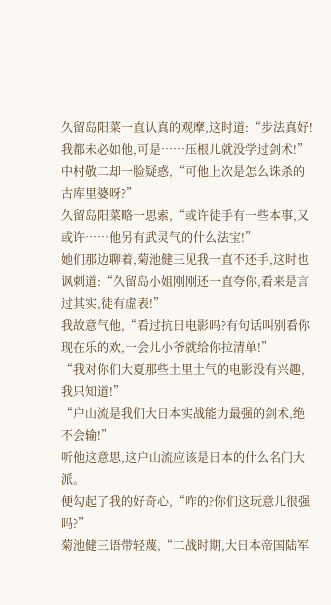久留岛阳菜一直认真的观摩,这时道:“步法真好!我都未必如他,可是……压根儿就没学过剑术!”
中村敬二却一脸疑惑,“可他上次是怎么诛杀的古库里婆呀?”
久留岛阳菜略一思索,“或许徒手有一些本事,又或许……他另有武灵气的什么法宝!”
她们那边聊着,菊池健三见我一直不还手,这时也讽刺道:“久留岛小姐刚刚还一直夸你,看来是言过其实,徒有虚表!”
我故意气他,“看过抗日电影吗?有句话叫别看你现在乐的欢,一会儿小爷就给你拉清单!”
“我对你们大夏那些土里土气的电影没有兴趣,我只知道!”
“户山流是我们大日本实战能力最强的剑术,绝不会输!”
听他这意思,这户山流应该是日本的什么名门大派。
便勾起了我的好奇心,“咋的?你们这玩意儿很强吗?”
菊池健三语带轻蔑,“二战时期,大日本帝国陆军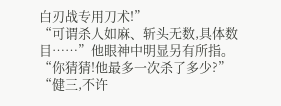白刃战专用刀术!”
“可谓杀人如麻、斩头无数,具体数目……”他眼神中明显另有所指。
“你猜猜!他最多一次杀了多少?”
“健三,不许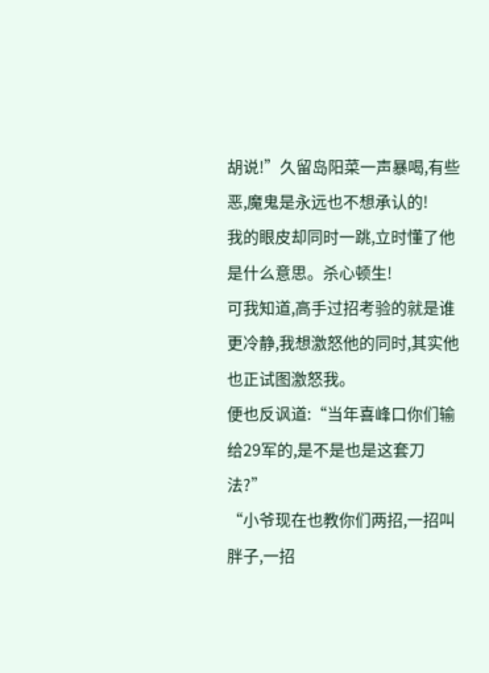胡说!”久留岛阳菜一声暴喝,有些恶,魔鬼是永远也不想承认的!
我的眼皮却同时一跳,立时懂了他是什么意思。杀心顿生!
可我知道,高手过招考验的就是谁更冷静,我想激怒他的同时,其实他也正试图激怒我。
便也反讽道:“当年喜峰口你们输给29军的,是不是也是这套刀法?”
“小爷现在也教你们两招,一招叫胖子,一招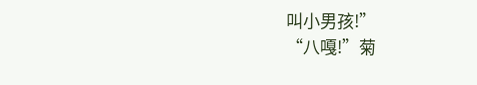叫小男孩!”
“八嘎!”菊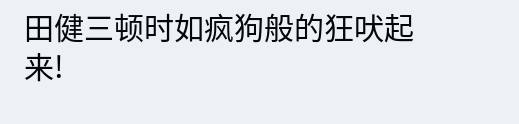田健三顿时如疯狗般的狂吠起来!